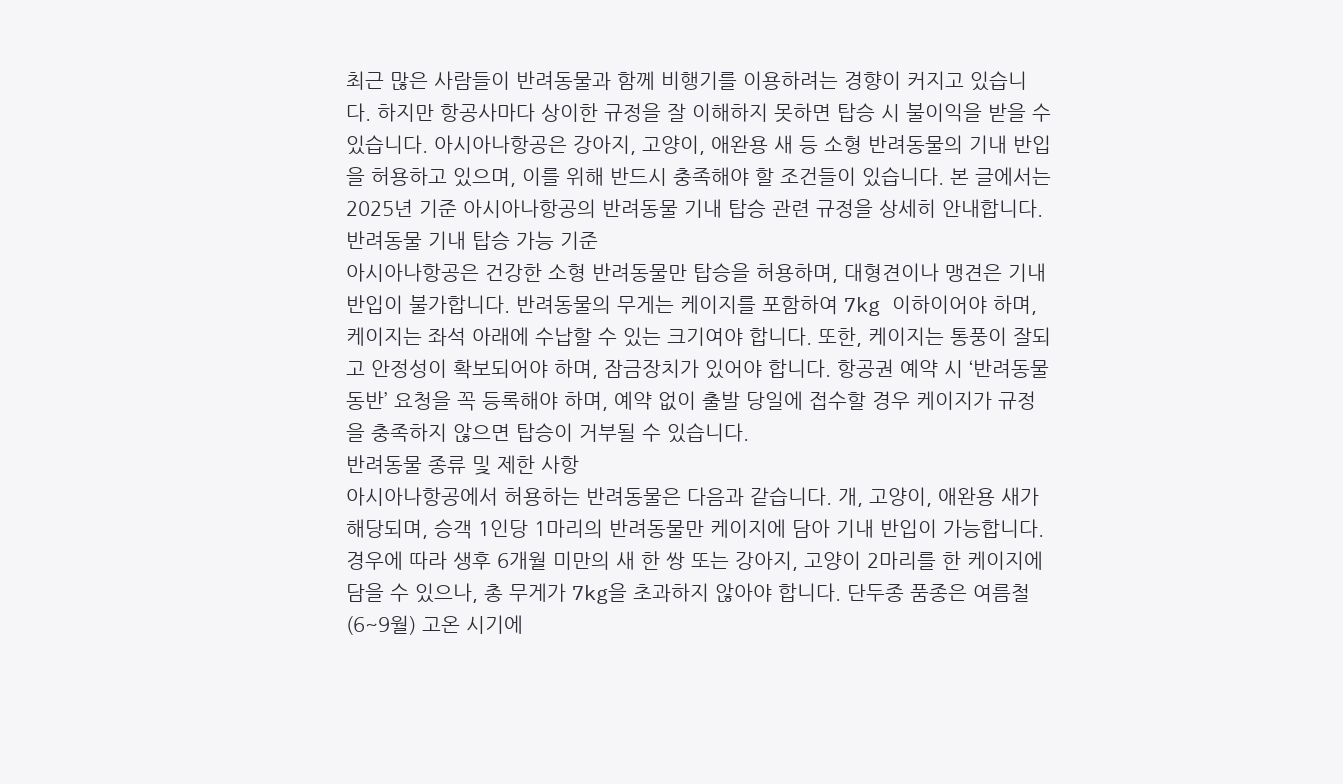최근 많은 사람들이 반려동물과 함께 비행기를 이용하려는 경향이 커지고 있습니다. 하지만 항공사마다 상이한 규정을 잘 이해하지 못하면 탑승 시 불이익을 받을 수 있습니다. 아시아나항공은 강아지, 고양이, 애완용 새 등 소형 반려동물의 기내 반입을 허용하고 있으며, 이를 위해 반드시 충족해야 할 조건들이 있습니다. 본 글에서는 2025년 기준 아시아나항공의 반려동물 기내 탑승 관련 규정을 상세히 안내합니다.
반려동물 기내 탑승 가능 기준
아시아나항공은 건강한 소형 반려동물만 탑승을 허용하며, 대형견이나 맹견은 기내 반입이 불가합니다. 반려동물의 무게는 케이지를 포함하여 7kg 이하이어야 하며, 케이지는 좌석 아래에 수납할 수 있는 크기여야 합니다. 또한, 케이지는 통풍이 잘되고 안정성이 확보되어야 하며, 잠금장치가 있어야 합니다. 항공권 예약 시 ‘반려동물 동반’ 요청을 꼭 등록해야 하며, 예약 없이 출발 당일에 접수할 경우 케이지가 규정을 충족하지 않으면 탑승이 거부될 수 있습니다.
반려동물 종류 및 제한 사항
아시아나항공에서 허용하는 반려동물은 다음과 같습니다. 개, 고양이, 애완용 새가 해당되며, 승객 1인당 1마리의 반려동물만 케이지에 담아 기내 반입이 가능합니다. 경우에 따라 생후 6개월 미만의 새 한 쌍 또는 강아지, 고양이 2마리를 한 케이지에 담을 수 있으나, 총 무게가 7kg을 초과하지 않아야 합니다. 단두종 품종은 여름철(6~9월) 고온 시기에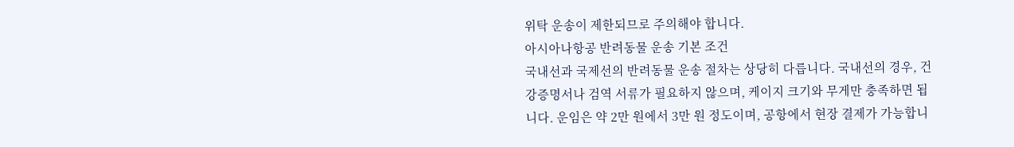위탁 운송이 제한되므로 주의해야 합니다.
아시아나항공 반려동물 운송 기본 조건
국내선과 국제선의 반려동물 운송 절차는 상당히 다릅니다. 국내선의 경우, 건강증명서나 검역 서류가 필요하지 않으며, 케이지 크기와 무게만 충족하면 됩니다. 운임은 약 2만 원에서 3만 원 정도이며, 공항에서 현장 결제가 가능합니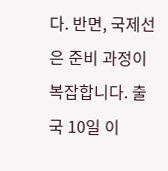다. 반면, 국제선은 준비 과정이 복잡합니다. 출국 10일 이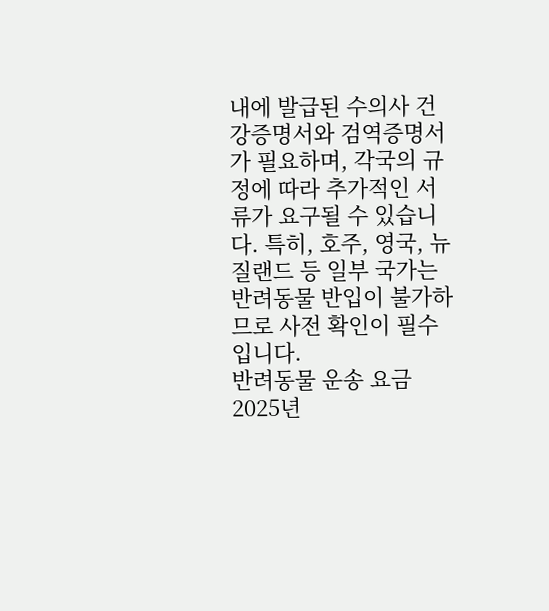내에 발급된 수의사 건강증명서와 검역증명서가 필요하며, 각국의 규정에 따라 추가적인 서류가 요구될 수 있습니다. 특히, 호주, 영국, 뉴질랜드 등 일부 국가는 반려동물 반입이 불가하므로 사전 확인이 필수입니다.
반려동물 운송 요금
2025년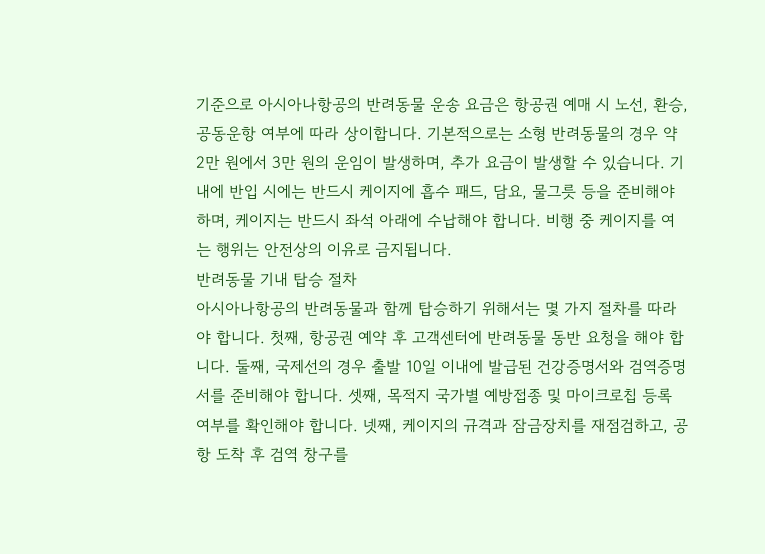기준으로 아시아나항공의 반려동물 운송 요금은 항공권 예매 시 노선, 환승, 공동운항 여부에 따라 상이합니다. 기본적으로는 소형 반려동물의 경우 약 2만 원에서 3만 원의 운임이 발생하며, 추가 요금이 발생할 수 있습니다. 기내에 반입 시에는 반드시 케이지에 흡수 패드, 담요, 물그릇 등을 준비해야 하며, 케이지는 반드시 좌석 아래에 수납해야 합니다. 비행 중 케이지를 여는 행위는 안전상의 이유로 금지됩니다.
반려동물 기내 탑승 절차
아시아나항공의 반려동물과 함께 탑승하기 위해서는 몇 가지 절차를 따라야 합니다. 첫째, 항공권 예약 후 고객센터에 반려동물 동반 요청을 해야 합니다. 둘째, 국제선의 경우 출발 10일 이내에 발급된 건강증명서와 검역증명서를 준비해야 합니다. 셋째, 목적지 국가별 예방접종 및 마이크로칩 등록 여부를 확인해야 합니다. 넷째, 케이지의 규격과 잠금장치를 재점검하고, 공항 도착 후 검역 창구를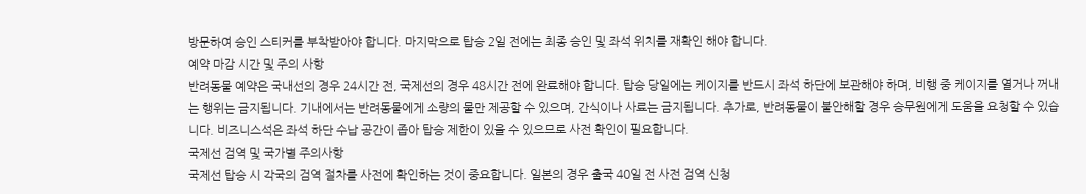방문하여 승인 스티커를 부착받아야 합니다. 마지막으로 탑승 2일 전에는 최종 승인 및 좌석 위치를 재확인 해야 합니다.
예약 마감 시간 및 주의 사항
반려동물 예약은 국내선의 경우 24시간 전, 국제선의 경우 48시간 전에 완료해야 합니다. 탑승 당일에는 케이지를 반드시 좌석 하단에 보관해야 하며, 비행 중 케이지를 열거나 꺼내는 행위는 금지됩니다. 기내에서는 반려동물에게 소량의 물만 제공할 수 있으며, 간식이나 사료는 금지됩니다. 추가로, 반려동물이 불안해할 경우 승무원에게 도움을 요청할 수 있습니다. 비즈니스석은 좌석 하단 수납 공간이 좁아 탑승 제한이 있을 수 있으므로 사전 확인이 필요합니다.
국제선 검역 및 국가별 주의사항
국제선 탑승 시 각국의 검역 절차를 사전에 확인하는 것이 중요합니다. 일본의 경우 출국 40일 전 사전 검역 신청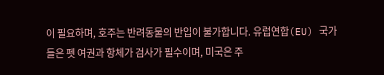이 필요하며, 호주는 반려동물의 반입이 불가합니다. 유럽연합(EU) 국가들은 펫 여권과 항체가 검사가 필수이며, 미국은 주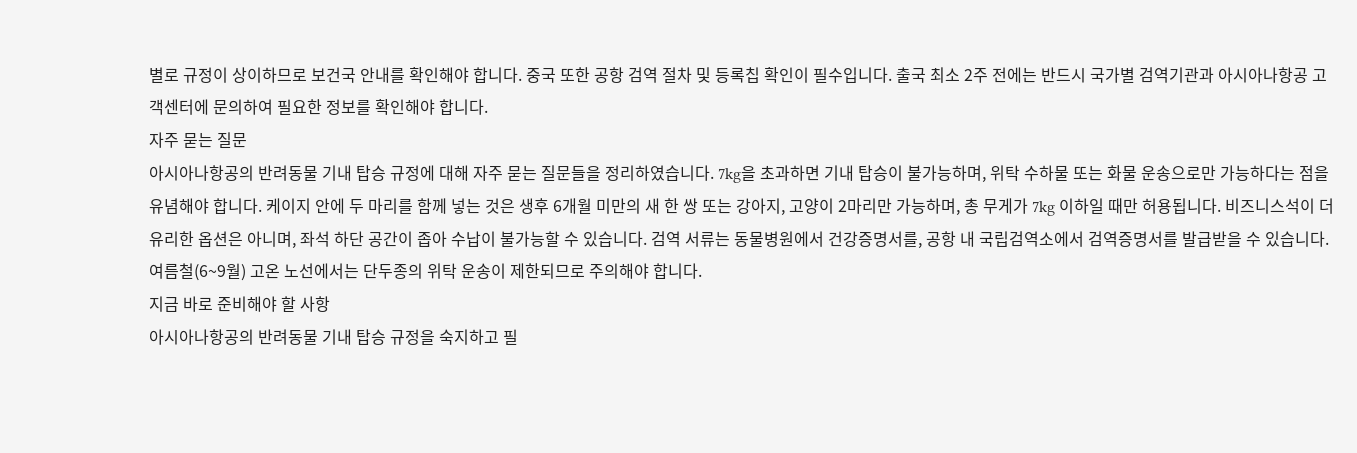별로 규정이 상이하므로 보건국 안내를 확인해야 합니다. 중국 또한 공항 검역 절차 및 등록칩 확인이 필수입니다. 출국 최소 2주 전에는 반드시 국가별 검역기관과 아시아나항공 고객센터에 문의하여 필요한 정보를 확인해야 합니다.
자주 묻는 질문
아시아나항공의 반려동물 기내 탑승 규정에 대해 자주 묻는 질문들을 정리하였습니다. 7kg을 초과하면 기내 탑승이 불가능하며, 위탁 수하물 또는 화물 운송으로만 가능하다는 점을 유념해야 합니다. 케이지 안에 두 마리를 함께 넣는 것은 생후 6개월 미만의 새 한 쌍 또는 강아지, 고양이 2마리만 가능하며, 총 무게가 7kg 이하일 때만 허용됩니다. 비즈니스석이 더 유리한 옵션은 아니며, 좌석 하단 공간이 좁아 수납이 불가능할 수 있습니다. 검역 서류는 동물병원에서 건강증명서를, 공항 내 국립검역소에서 검역증명서를 발급받을 수 있습니다. 여름철(6~9월) 고온 노선에서는 단두종의 위탁 운송이 제한되므로 주의해야 합니다.
지금 바로 준비해야 할 사항
아시아나항공의 반려동물 기내 탑승 규정을 숙지하고 필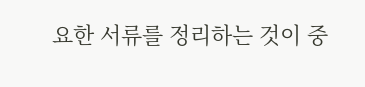요한 서류를 정리하는 것이 중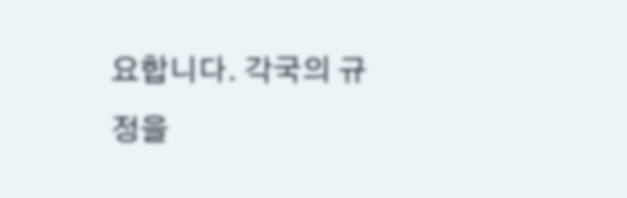요합니다. 각국의 규정을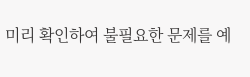미리 확인하여 불필요한 문제를 예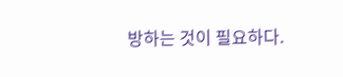방하는 것이 필요하다.